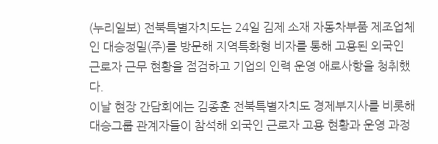(누리일보) 전북특별자치도는 24일 김제 소재 자동차부품 제조업체인 대승정밀(주)를 방문해 지역특화형 비자를 통해 고용된 외국인 근로자 근무 현황을 점검하고 기업의 인력 운영 애로사항을 청취했다.
이날 현장 간담회에는 김종훈 전북특별자치도 경제부지사를 비롯해 대승그룹 관계자들이 참석해 외국인 근로자 고용 현황과 운영 과정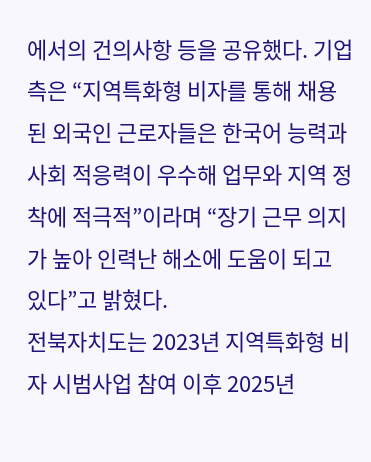에서의 건의사항 등을 공유했다. 기업 측은 “지역특화형 비자를 통해 채용된 외국인 근로자들은 한국어 능력과 사회 적응력이 우수해 업무와 지역 정착에 적극적”이라며 “장기 근무 의지가 높아 인력난 해소에 도움이 되고 있다”고 밝혔다.
전북자치도는 2023년 지역특화형 비자 시범사업 참여 이후 2025년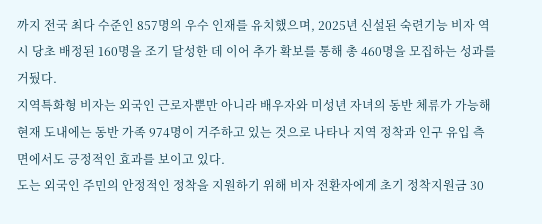까지 전국 최다 수준인 857명의 우수 인재를 유치했으며, 2025년 신설된 숙련기능 비자 역시 당초 배정된 160명을 조기 달성한 데 이어 추가 확보를 통해 총 460명을 모집하는 성과를 거뒀다.
지역특화형 비자는 외국인 근로자뿐만 아니라 배우자와 미성년 자녀의 동반 체류가 가능해 현재 도내에는 동반 가족 974명이 거주하고 있는 것으로 나타나 지역 정착과 인구 유입 측면에서도 긍정적인 효과를 보이고 있다.
도는 외국인 주민의 안정적인 정착을 지원하기 위해 비자 전환자에게 초기 정착지원금 30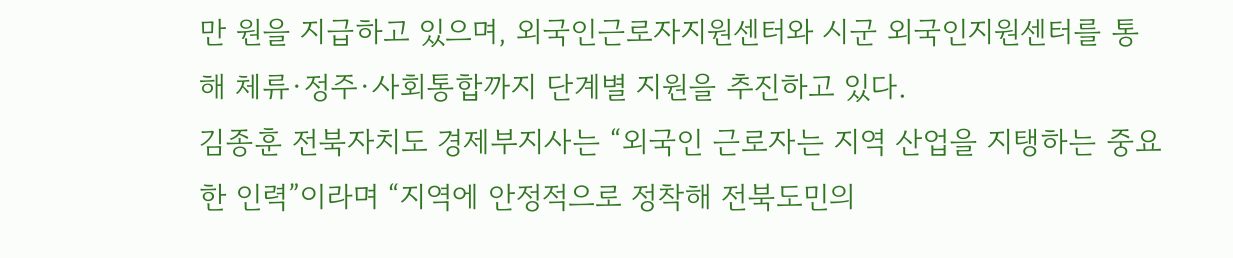만 원을 지급하고 있으며, 외국인근로자지원센터와 시군 외국인지원센터를 통해 체류·정주·사회통합까지 단계별 지원을 추진하고 있다.
김종훈 전북자치도 경제부지사는 “외국인 근로자는 지역 산업을 지탱하는 중요한 인력”이라며 “지역에 안정적으로 정착해 전북도민의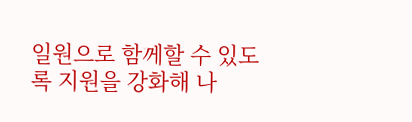일원으로 함께할 수 있도록 지원을 강화해 나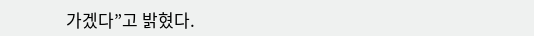가겠다”고 밝혔다.